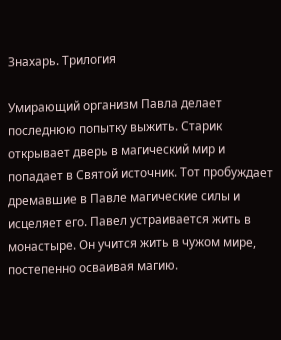Знахарь. Трилогия

Умирающий организм Павла делает последнюю попытку выжить. Старик открывает дверь в магический мир и попадает в Святой источник. Тот пробуждает дремавшие в Павле магические силы и исцеляет его. Павел устраивается жить в монастыре. Он учится жить в чужом мире, постепенно осваивая магию.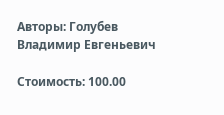Авторы: Голубев Владимир Евгеньевич

Стоимость: 100.00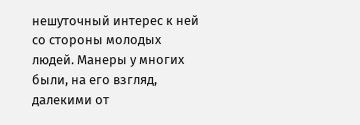нешуточный интерес к ней со стороны молодых людей. Манеры у многих были, на его взгляд, далекими от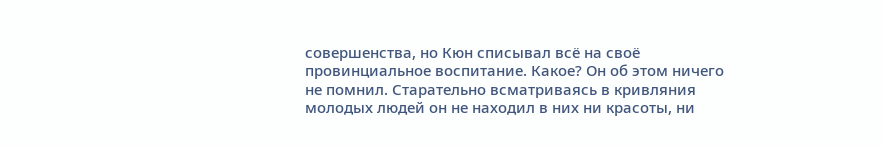совершенства, но Кюн списывал всё на своё провинциальное воспитание. Какое? Он об этом ничего не помнил. Старательно всматриваясь в кривляния молодых людей он не находил в них ни красоты, ни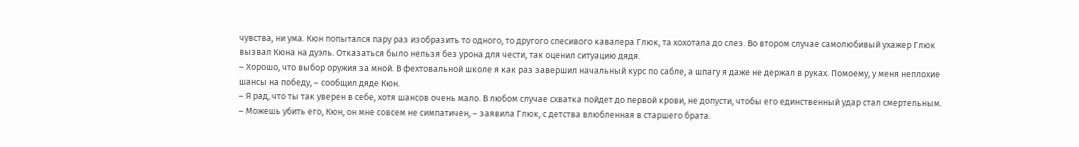чувства, ни ума. Кюн попытался пару раз изобразить то одного, то другого спесивого кавалера Глюк, та хохотала до слез. Во втором случае самолюбивый ухажер Глюк вызвал Кюна на дуэль. Отказаться было нельзя без урона для чести, так оценил ситуацию дядя.
– Хорошо, что выбор оружия за мной. В фехтовальной школе я как раз завершил начальный курс по сабле, а шпагу я даже не держал в руках. Помоему, у меня неплохие шансы на победу, – сообщил дяде Кюн.
– Я рад, что ты так уверен в себе, хотя шансов очень мало. В любом случае схватка пойдет до первой крови, не допусти, чтобы его единственный удар стал смертельным.
– Можешь убить его, Кюн, он мне совсем не симпатичен, – заявила Глюк, с детства влюбленная в старшего брата.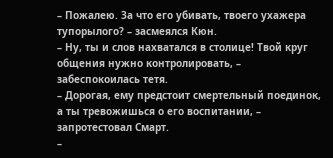– Пожалею. За что его убивать, твоего ухажера тупорылого? – засмеялся Кюн.
– Ну, ты и слов нахватался в столице! Твой круг общения нужно контролировать, – забеспокоилась тетя.
– Дорогая, ему предстоит смертельный поединок, а ты тревожишься о его воспитании, – запротестовал Смарт.
–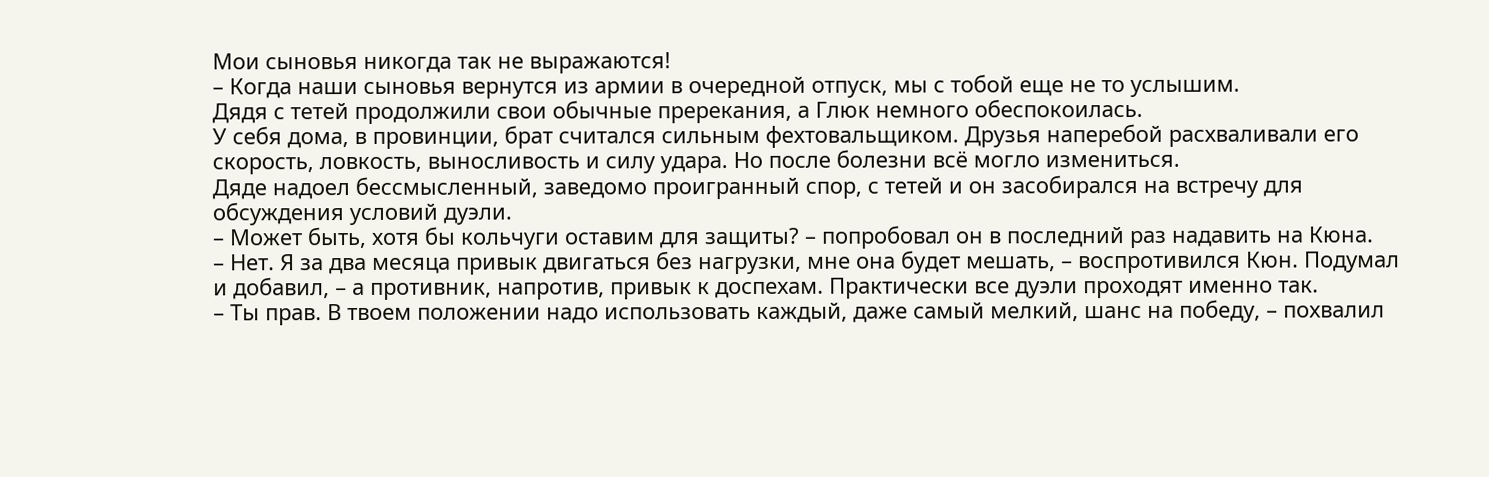Мои сыновья никогда так не выражаются!
– Когда наши сыновья вернутся из армии в очередной отпуск, мы с тобой еще не то услышим.
Дядя с тетей продолжили свои обычные пререкания, а Глюк немного обеспокоилась.
У себя дома, в провинции, брат считался сильным фехтовальщиком. Друзья наперебой расхваливали его скорость, ловкость, выносливость и силу удара. Но после болезни всё могло измениться.
Дяде надоел бессмысленный, заведомо проигранный спор, с тетей и он засобирался на встречу для обсуждения условий дуэли.
– Может быть, хотя бы кольчуги оставим для защиты? – попробовал он в последний раз надавить на Кюна.
– Нет. Я за два месяца привык двигаться без нагрузки, мне она будет мешать, – воспротивился Кюн. Подумал и добавил, – а противник, напротив, привык к доспехам. Практически все дуэли проходят именно так.
– Ты прав. В твоем положении надо использовать каждый, даже самый мелкий, шанс на победу, – похвалил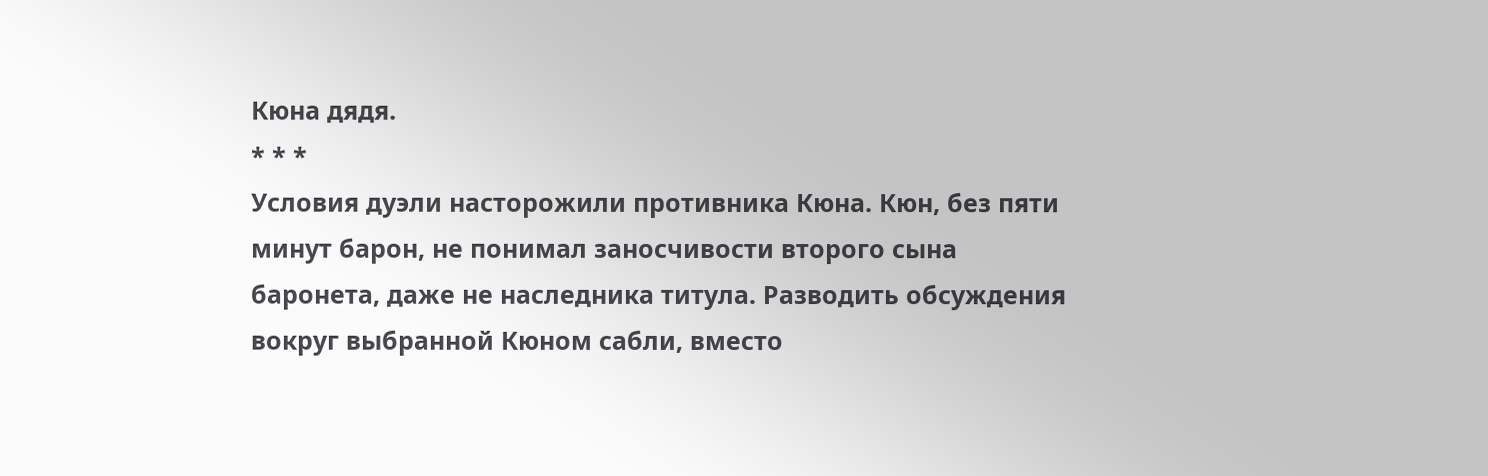Кюна дядя.
* * *
Условия дуэли насторожили противника Кюна. Кюн, без пяти минут барон, не понимал заносчивости второго сына баронета, даже не наследника титула. Разводить обсуждения вокруг выбранной Кюном сабли, вместо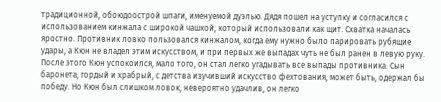традиционной, обоюдоострой шпаги, именуемой дуэлью. Дядя пошел на уступку и согласился с использованием кинжала с широкой чашкой, который использовали как щит. Схватка началась яростно. Противник ловко пользовался кинжалом, когда ему нужно было парировать рубящие удары, а Кюн не владел этим искусством, и при первых же выпадах чуть не был ранен в левую руку. После этого Кюн успокоился, мало того, он стал легко угадывать все выпады противника. Сын баронета, гордый и храбрый, с детства изучивший искусство фехтования, может быть, одержал бы победу. Но Кюн был слишком ловок, невероятно удачлив, он легко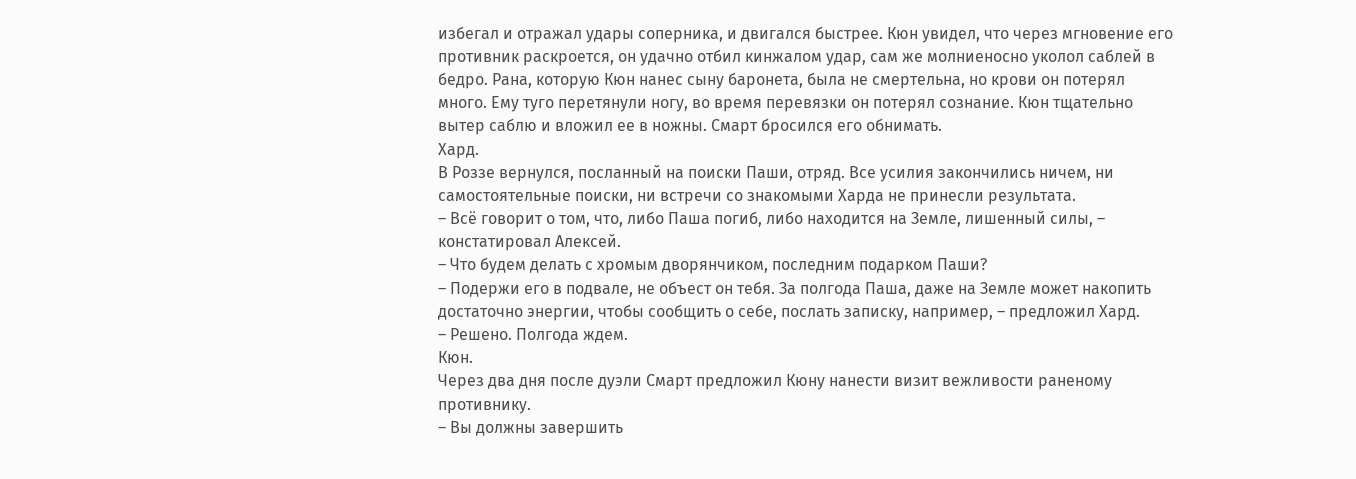избегал и отражал удары соперника, и двигался быстрее. Кюн увидел, что через мгновение его противник раскроется, он удачно отбил кинжалом удар, сам же молниеносно уколол саблей в бедро. Рана, которую Кюн нанес сыну баронета, была не смертельна, но крови он потерял много. Ему туго перетянули ногу, во время перевязки он потерял сознание. Кюн тщательно вытер саблю и вложил ее в ножны. Смарт бросился его обнимать.
Хард.
В Роззе вернулся, посланный на поиски Паши, отряд. Все усилия закончились ничем, ни самостоятельные поиски, ни встречи со знакомыми Харда не принесли результата.
– Всё говорит о том, что, либо Паша погиб, либо находится на Земле, лишенный силы, – констатировал Алексей.
– Что будем делать с хромым дворянчиком, последним подарком Паши?
– Подержи его в подвале, не объест он тебя. За полгода Паша, даже на Земле может накопить достаточно энергии, чтобы сообщить о себе, послать записку, например, – предложил Хард.
– Решено. Полгода ждем.
Кюн.
Через два дня после дуэли Смарт предложил Кюну нанести визит вежливости раненому противнику.
– Вы должны завершить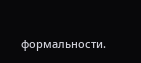формальности.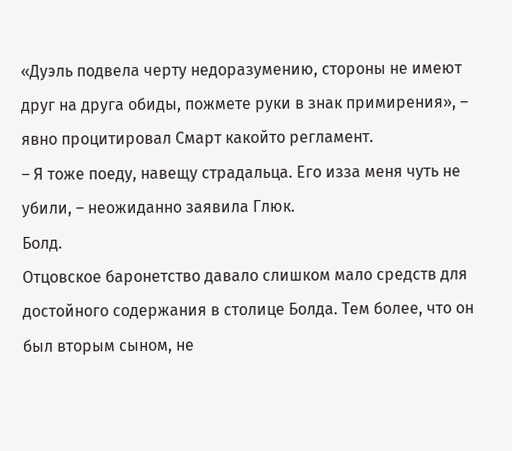«Дуэль подвела черту недоразумению, стороны не имеют друг на друга обиды, пожмете руки в знак примирения», – явно процитировал Смарт какойто регламент.
– Я тоже поеду, навещу страдальца. Его изза меня чуть не убили, – неожиданно заявила Глюк.
Болд.
Отцовское баронетство давало слишком мало средств для достойного содержания в столице Болда. Тем более, что он был вторым сыном, не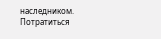наследником. Потратиться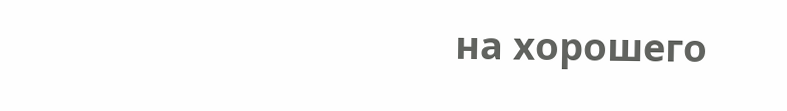на хорошего